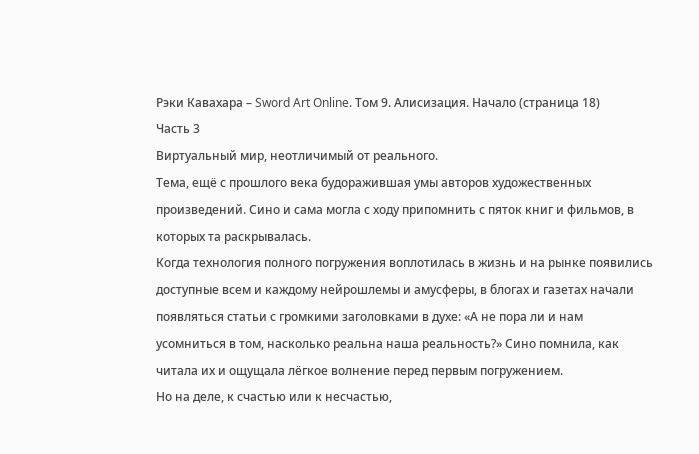Рэки Кавахара – Sword Art Online. Том 9. Алисизация. Начало (страница 18)
Часть 3
Виртуальный мир, неотличимый от реального.
Тема, ещё с прошлого века будоражившая умы авторов художественных произведений. Сино и сама могла с ходу припомнить с пяток книг и фильмов, в которых та раскрывалась.
Когда технология полного погружения воплотилась в жизнь и на рынке появились доступные всем и каждому нейрошлемы и амусферы, в блогах и газетах начали появляться статьи с громкими заголовками в духе: «А не пора ли и нам усомниться в том, насколько реальна наша реальность?» Сино помнила, как читала их и ощущала лёгкое волнение перед первым погружением.
Но на деле, к счастью или к несчастью,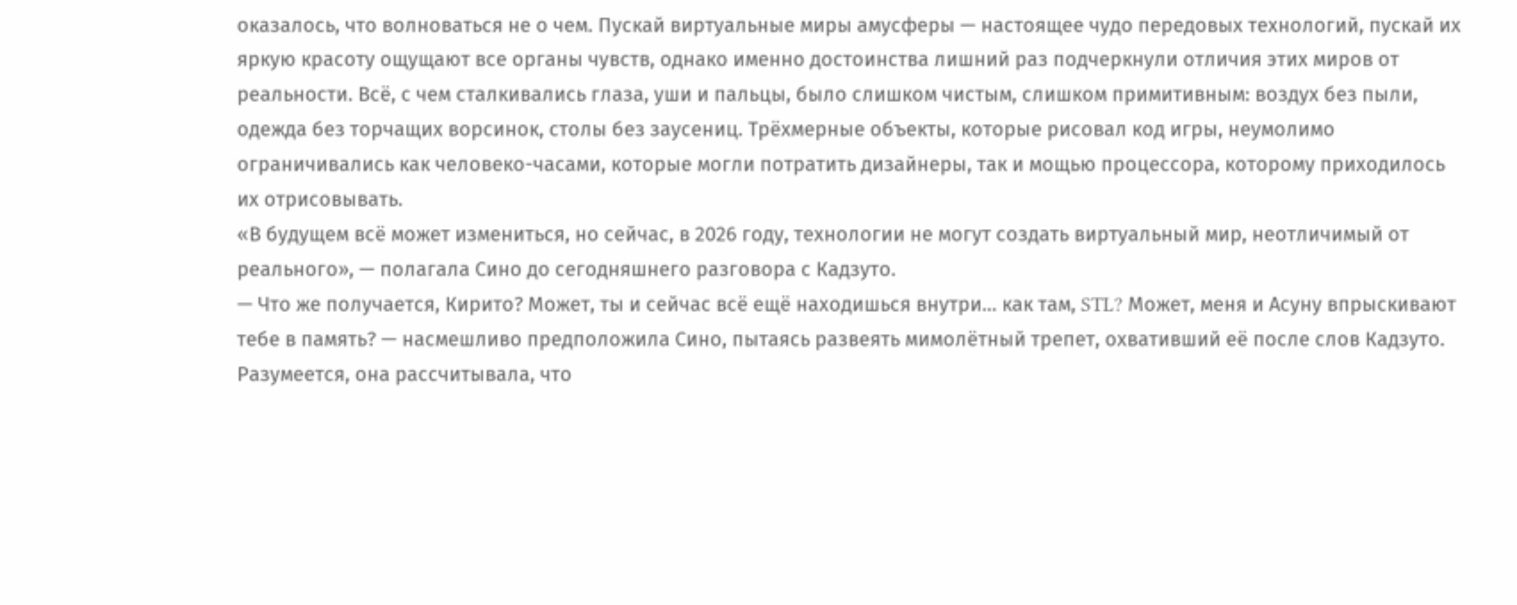оказалось, что волноваться не о чем. Пускай виртуальные миры амусферы — настоящее чудо передовых технологий, пускай их яркую красоту ощущают все органы чувств, однако именно достоинства лишний раз подчеркнули отличия этих миров от реальности. Всё, с чем сталкивались глаза, уши и пальцы, было слишком чистым, слишком примитивным: воздух без пыли, одежда без торчащих ворсинок, столы без заусениц. Трёхмерные объекты, которые рисовал код игры, неумолимо ограничивались как человеко-часами, которые могли потратить дизайнеры, так и мощью процессора, которому приходилось их отрисовывать.
«В будущем всё может измениться, но сейчас, в 2026 году, технологии не могут создать виртуальный мир, неотличимый от реального», — полагала Сино до сегодняшнего разговора с Кадзуто.
— Что же получается, Кирито? Может, ты и сейчас всё ещё находишься внутри… как там, STL? Может, меня и Асуну впрыскивают тебе в память? — насмешливо предположила Сино, пытаясь развеять мимолётный трепет, охвативший её после слов Кадзуто.
Разумеется, она рассчитывала, что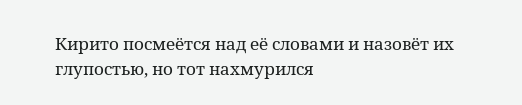Кирито посмеётся над её словами и назовёт их глупостью, но тот нахмурился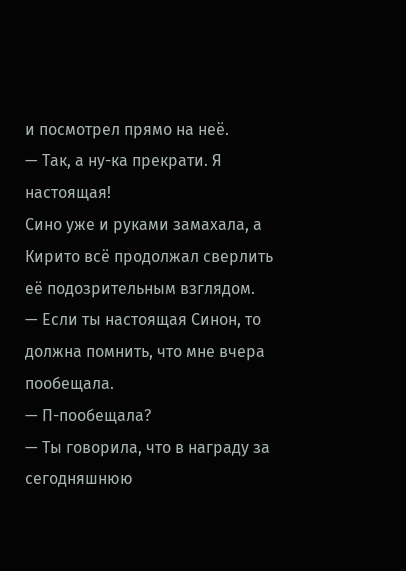и посмотрел прямо на неё.
— Так, а ну-ка прекрати. Я настоящая!
Сино уже и руками замахала, а Кирито всё продолжал сверлить её подозрительным взглядом.
— Если ты настоящая Синон, то должна помнить, что мне вчера пообещала.
— П-пообещала?
— Ты говорила, что в награду за сегодняшнюю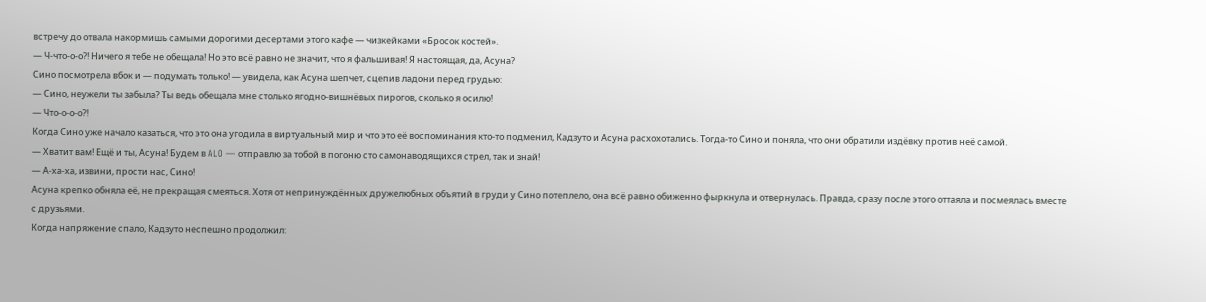встречу до отвала накормишь самыми дорогими десертами этого кафе — чизкейками «Бросок костей».
— Ч-что-о-о?! Ничего я тебе не обещала! Но это всё равно не значит, что я фальшивая! Я настоящая, да, Асуна?
Сино посмотрела вбок и — подумать только! — увидела, как Асуна шепчет, сцепив ладони перед грудью:
— Сино, неужели ты забыла? Ты ведь обещала мне столько ягодно-вишнёвых пирогов, сколько я осилю!
— Что-о-о-о?!
Когда Сино уже начало казаться, что это она угодила в виртуальный мир и что это её воспоминания кто-то подменил, Кадзуто и Асуна расхохотались. Тогда-то Сино и поняла, что они обратили издёвку против неё самой.
— Хватит вам! Ещё и ты, Асуна! Будем в ALO — отправлю за тобой в погоню сто самонаводящихся стрел, так и знай!
— А-ха-ха, извини, прости нас, Сино!
Асуна крепко обняла её, не прекращая смеяться. Хотя от непринуждённых дружелюбных объятий в груди у Сино потеплело, она всё равно обиженно фыркнула и отвернулась. Правда, сразу после этого оттаяла и посмеялась вместе с друзьями.
Когда напряжение спало, Кадзуто неспешно продолжил: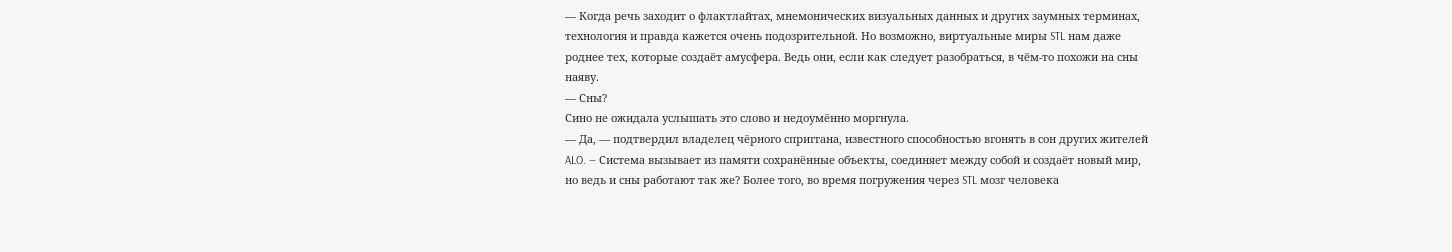— Когда речь заходит о флактлайтах, мнемонических визуальных данных и других заумных терминах, технология и правда кажется очень подозрительной. Но возможно, виртуальные миры STL нам даже роднее тех, которые создаёт амусфера. Ведь они, если как следует разобраться, в чём-то похожи на сны наяву.
— Сны?
Сино не ожидала услышать это слово и недоумённо моргнула.
— Да, — подтвердил владелец чёрного сприггана, известного способностью вгонять в сон других жителей ALO. — Система вызывает из памяти сохранённые объекты, соединяет между собой и создаёт новый мир, но ведь и сны работают так же? Более того, во время погружения через STL мозг человека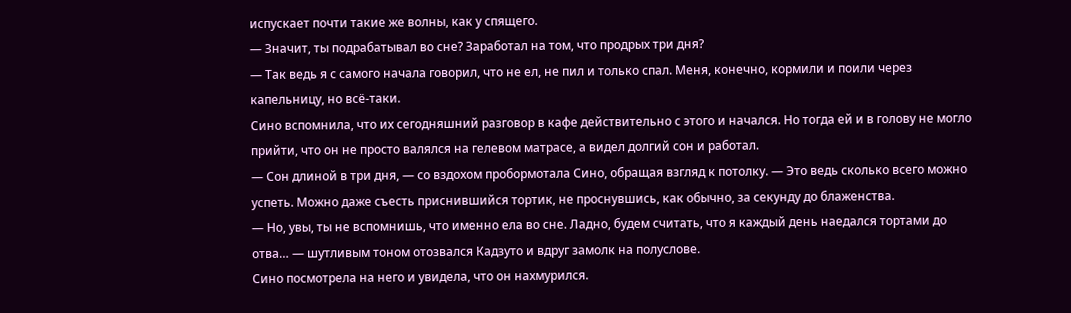испускает почти такие же волны, как у спящего.
— Значит, ты подрабатывал во сне? Заработал на том, что продрых три дня?
— Так ведь я с самого начала говорил, что не ел, не пил и только спал. Меня, конечно, кормили и поили через капельницу, но всё-таки.
Сино вспомнила, что их сегодняшний разговор в кафе действительно с этого и начался. Но тогда ей и в голову не могло прийти, что он не просто валялся на гелевом матрасе, а видел долгий сон и работал.
— Сон длиной в три дня, — со вздохом пробормотала Сино, обращая взгляд к потолку. — Это ведь сколько всего можно успеть. Можно даже съесть приснившийся тортик, не проснувшись, как обычно, за секунду до блаженства.
— Но, увы, ты не вспомнишь, что именно ела во сне. Ладно, будем считать, что я каждый день наедался тортами до отва… — шутливым тоном отозвался Кадзуто и вдруг замолк на полуслове.
Сино посмотрела на него и увидела, что он нахмурился.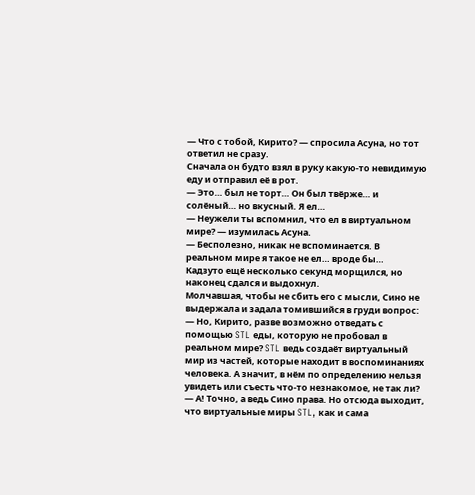— Что с тобой, Кирито? — спросила Асуна, но тот ответил не сразу.
Сначала он будто взял в руку какую-то невидимую еду и отправил её в рот.
— Это… был не торт… Он был твёрже… и солёный… но вкусный. Я ел…
— Неужели ты вспомнил, что ел в виртуальном мире? — изумилась Асуна.
— Бесполезно, никак не вспоминается. В реальном мире я такое не ел… вроде бы…
Кадзуто ещё несколько секунд морщился, но наконец сдался и выдохнул.
Молчавшая, чтобы не сбить его с мысли, Сино не выдержала и задала томившийся в груди вопрос:
— Но, Кирито, разве возможно отведать с помощью STL еды, которую не пробовал в реальном мире? STL ведь создаёт виртуальный мир из частей, которые находит в воспоминаниях человека. А значит, в нём по определению нельзя увидеть или съесть что-то незнакомое, не так ли?
— А! Точно, а ведь Сино права. Но отсюда выходит, что виртуальные миры STL, как и сама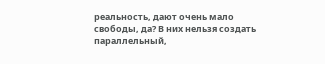реальность, дают очень мало свободы, да? В них нельзя создать параллельный,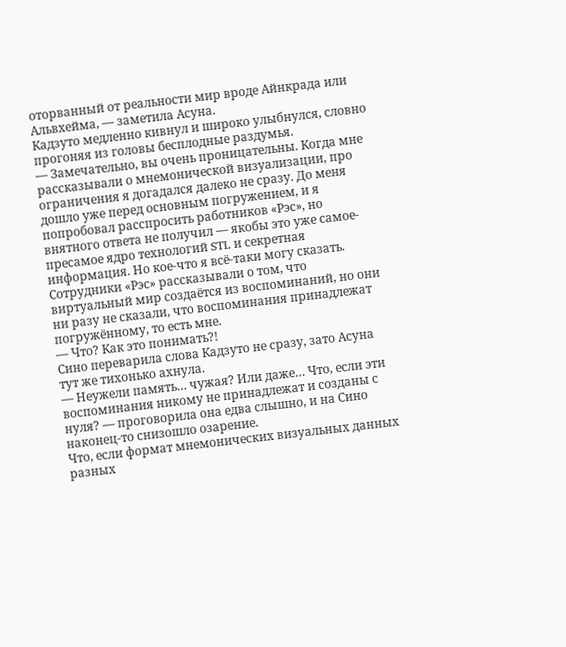оторванный от реальности мир вроде Айнкрада или Альвхейма, — заметила Асуна.
Кадзуто медленно кивнул и широко улыбнулся, словно прогоняя из головы бесплодные раздумья.
— Замечательно, вы очень проницательны. Когда мне рассказывали о мнемонической визуализации, про ограничения я догадался далеко не сразу. До меня дошло уже перед основным погружением, и я попробовал расспросить работников «Рэс», но внятного ответа не получил — якобы это уже самое-пресамое ядро технологий STL и секретная информация. Но кое-что я всё-таки могу сказать. Сотрудники «Рэс» рассказывали о том, что виртуальный мир создаётся из воспоминаний, но они ни разу не сказали, что воспоминания принадлежат погружённому, то есть мне.
— Что? Как это понимать?!
Сино переварила слова Кадзуто не сразу, зато Асуна тут же тихонько ахнула.
— Неужели память… чужая? Или даже… Что, если эти воспоминания никому не принадлежат и созданы с нуля? — проговорила она едва слышно, и на Сино наконец-то снизошло озарение.
Что, если формат мнемонических визуальных данных разных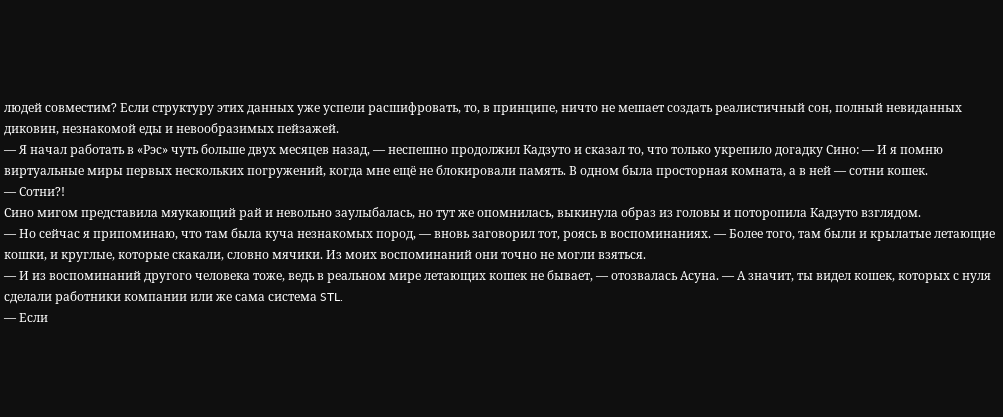людей совместим? Если структуру этих данных уже успели расшифровать, то, в принципе, ничто не мешает создать реалистичный сон, полный невиданных диковин, незнакомой еды и невообразимых пейзажей.
— Я начал работать в «Рэс» чуть больше двух месяцев назад, — неспешно продолжил Кадзуто и сказал то, что только укрепило догадку Сино: — И я помню виртуальные миры первых нескольких погружений, когда мне ещё не блокировали память. В одном была просторная комната, а в ней — сотни кошек.
— Сотни?!
Сино мигом представила мяукающий рай и невольно заулыбалась, но тут же опомнилась, выкинула образ из головы и поторопила Кадзуто взглядом.
— Но сейчас я припоминаю, что там была куча незнакомых пород, — вновь заговорил тот, роясь в воспоминаниях. — Более того, там были и крылатые летающие кошки, и круглые, которые скакали, словно мячики. Из моих воспоминаний они точно не могли взяться.
— И из воспоминаний другого человека тоже, ведь в реальном мире летающих кошек не бывает, — отозвалась Асуна. — А значит, ты видел кошек, которых с нуля сделали работники компании или же сама система STL.
— Если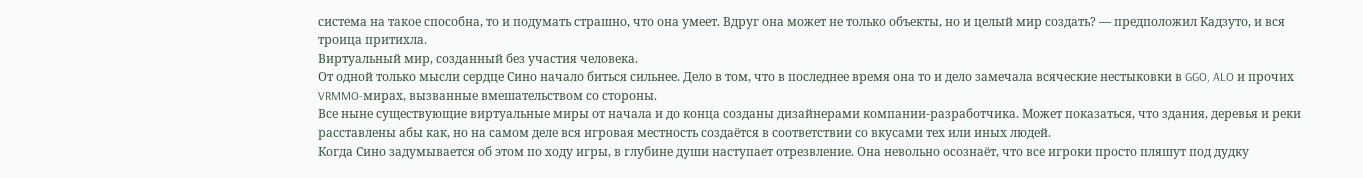система на такое способна, то и подумать страшно, что она умеет. Вдруг она может не только объекты, но и целый мир создать? — предположил Кадзуто, и вся троица притихла.
Виртуальный мир, созданный без участия человека.
От одной только мысли сердце Сино начало биться сильнее. Дело в том, что в последнее время она то и дело замечала всяческие нестыковки в GGO, ALO и прочих VRMMO-мирах, вызванные вмешательством со стороны.
Все ныне существующие виртуальные миры от начала и до конца созданы дизайнерами компании-разработчика. Может показаться, что здания, деревья и реки расставлены абы как, но на самом деле вся игровая местность создаётся в соответствии со вкусами тех или иных людей.
Когда Сино задумывается об этом по ходу игры, в глубине души наступает отрезвление. Она невольно осознаёт, что все игроки просто пляшут под дудку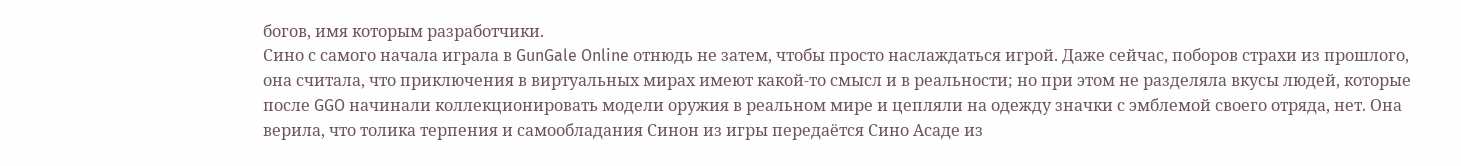богов, имя которым разработчики.
Сино с самого начала играла в GunGale Online отнюдь не затем, чтобы просто наслаждаться игрой. Даже сейчас, поборов страхи из прошлого, она считала, что приключения в виртуальных мирах имеют какой-то смысл и в реальности; но при этом не разделяла вкусы людей, которые после GGO начинали коллекционировать модели оружия в реальном мире и цепляли на одежду значки с эмблемой своего отряда, нет. Она верила, что толика терпения и самообладания Синон из игры передаётся Сино Асаде из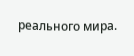реального мира.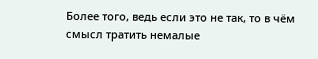Более того, ведь если это не так, то в чём смысл тратить немалые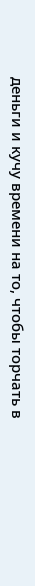деньги и кучу времени на то, чтобы торчать в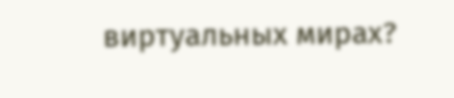виртуальных мирах?